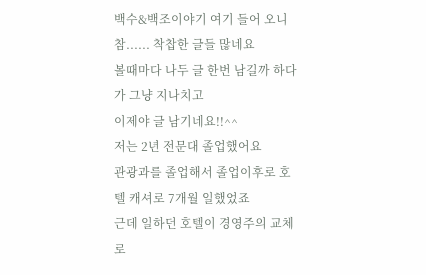백수&백조이야기 여기 들어 오니 참...... 착찹한 글들 많네요
볼때마다 나두 글 한번 남길까 하다가 그냥 지나치고
이제야 글 남기네요!!^^
저는 2년 전문대 졸업했어요
관광과를 졸업해서 졸업이후로 호텔 캐셔로 7개월 일했었죠
근데 일하던 호텔이 경영주의 교체로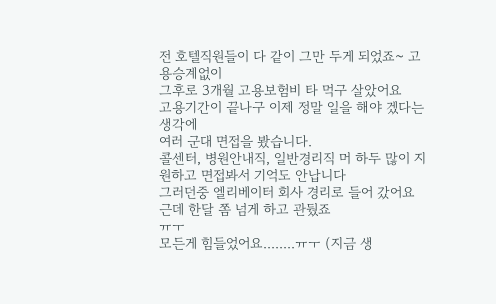전 호텔직원들이 다 같이 그만 두게 되었죠~ 고용승계없이
그후로 3개월 고용보험비 타 먹구 살았어요
고용기간이 끝나구 이제 정말 일을 해야 겠다는 생각에
여러 군대 면접을 봤습니다.
콜센터, 병원안내직, 일반경리직 머 하두 많이 지원하고 면접봐서 기억도 안납니다
그러던중 엘리베이터 회사 경리로 들어 갔어요
근데 한달 쫌 넘게 하고 관뒀죠
ㅠㅜ
모든게 힘들었어요........ㅠㅜ (지금 생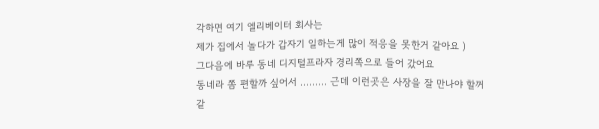각하면 여기 엘리베이터 회사는
제가 집에서 놀다가 갑자기 일하는게 많이 적응을 못한거 같아요 )
그다음에 바루 동네 디지털프라자 경리쪽으로 들어 갔어요
동네라 쫌 편할까 싶어서 ......... 근데 이런곳은 사장을 잘 만나야 할꺼 같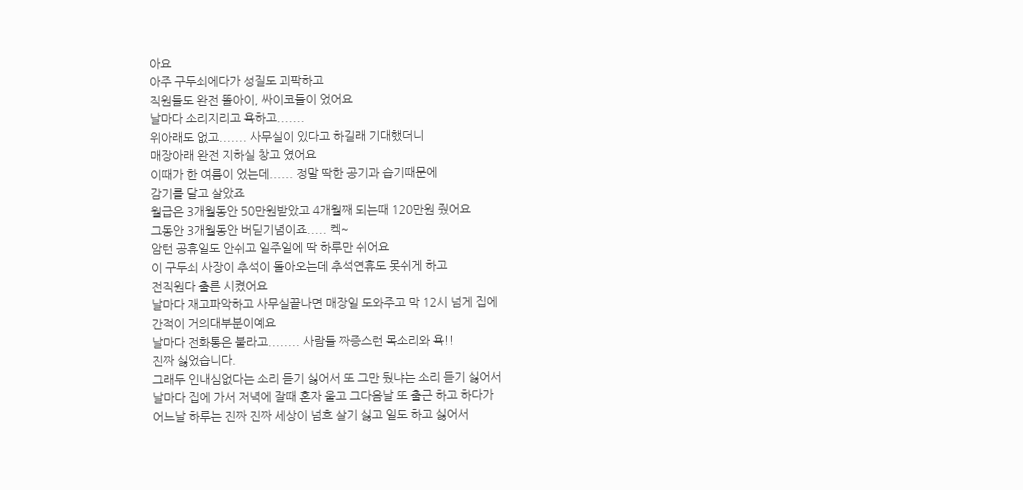아요
아주 구두쇠에다가 성질도 괴팍하고
직원들도 완전 똘아이, 싸이코들이 었어요
날마다 소리지리고 욕하고.......
위아래도 없고....... 사무실이 있다고 하길래 기대했더니
매장아래 완전 지하실 창고 였어요
이때가 한 여름이 었는데...... 정말 딱한 공기과 습기때문에
감기를 달고 살았죠
월급은 3개월동안 50만원받았고 4개월째 되는때 120만원 줬어요
그동안 3개월동안 버딛기념이죠..... 켁~
암턴 공휴일도 안쉬고 일주일에 딱 하루만 쉬어요
이 구두쇠 사장이 추석이 돌아오는데 추석연휴도 못쉬게 하고
전직원다 출른 시켰어요
날마다 재고파악하고 사무실끝나면 매장일 도와주고 막 12시 넘게 집에
간적이 거의대부분이예요
날마다 전화통은 불라고........ 사람들 짜증스런 목소리와 욕!!
진짜 싫었습니다.
그래두 인내심없다는 소리 듣기 싫어서 또 그만 뒀냐는 소리 듣기 싫어서
날마다 집에 가서 저녁에 잘때 혼자 울고 그다음날 또 출근 하고 하다가
어느날 하루는 진짜 진짜 세상이 넘흐 살기 싫고 일도 하고 싫어서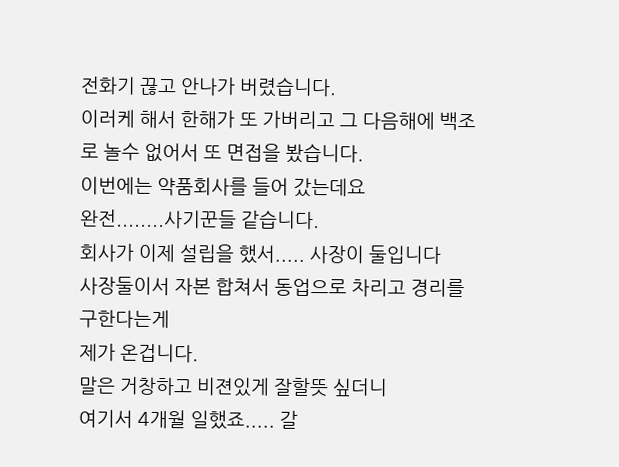전화기 끊고 안나가 버렸습니다.
이러케 해서 한해가 또 가버리고 그 다음해에 백조로 놀수 없어서 또 면접을 봤습니다.
이번에는 약품회사를 들어 갔는데요
완전........사기꾼들 같습니다.
회사가 이제 설립을 했서..... 사장이 둘입니다
사장둘이서 자본 합쳐서 동업으로 차리고 경리를 구한다는게
제가 온겁니다.
말은 거창하고 비젼있게 잘할뜻 싶더니
여기서 4개월 일했죠..... 갈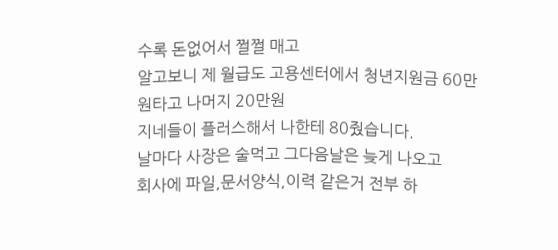수록 돈없어서 쩔쩔 매고
알고보니 제 월급도 고용센터에서 청년지원금 60만원타고 나머지 20만원
지네들이 플러스해서 나한테 80줬습니다.
날마다 사장은 술먹고 그다음날은 늦게 나오고
회사에 파일,문서양식,이력 같은거 전부 하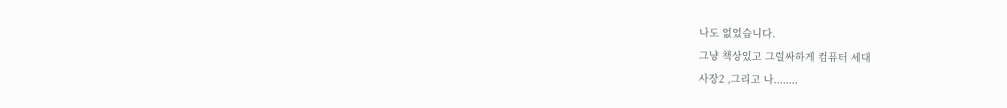나도 없었습니다.
그냥 책상있고 그럴싸하게 컴퓨터 세대
사장2 ,그리고 나........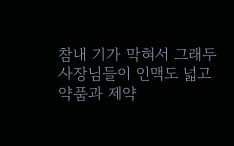참내 기가 막혀서 그래두 사장님들이 인맥도 넓고 약품과 제약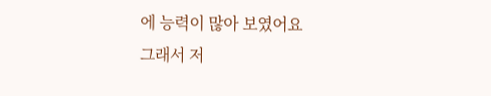에 능력이 많아 보였어요
그래서 저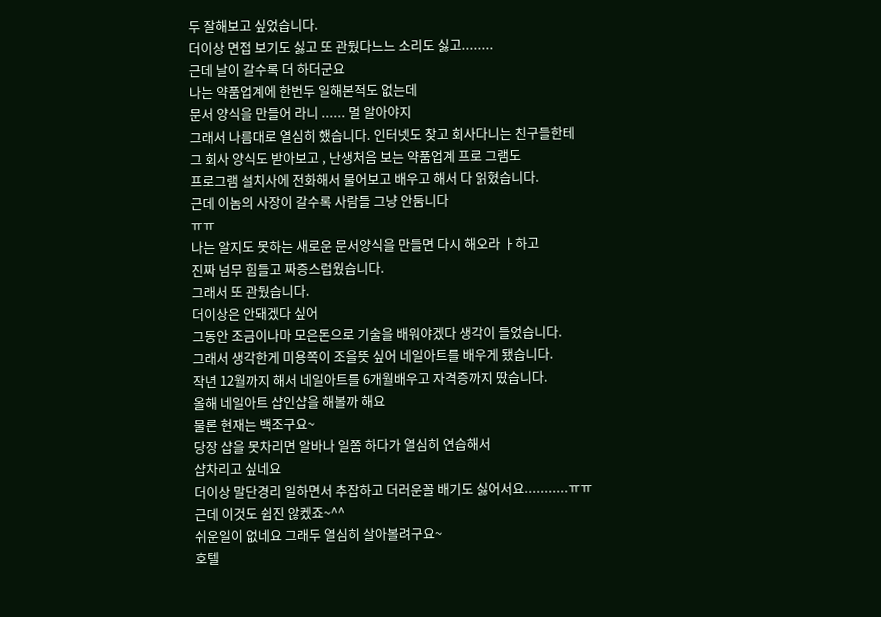두 잘해보고 싶었습니다.
더이상 면접 보기도 싫고 또 관뒀다느느 소리도 싫고........
근데 날이 갈수록 더 하더군요
나는 약품업계에 한번두 일해본적도 없는데
문서 양식을 만들어 라니 ...... 멀 알아야지
그래서 나름대로 열심히 했습니다. 인터넷도 찾고 회사다니는 친구들한테
그 회사 양식도 받아보고 , 난생처음 보는 약품업계 프로 그램도
프로그램 설치사에 전화해서 물어보고 배우고 해서 다 읽혔습니다.
근데 이놈의 사장이 갈수록 사람들 그냥 안둠니다
ㅠㅠ
나는 알지도 못하는 새로운 문서양식을 만들면 다시 해오라 ㅏ하고
진짜 넘무 힘들고 짜증스럽웠습니다.
그래서 또 관뒀습니다.
더이상은 안돼겠다 싶어
그동안 조금이나마 모은돈으로 기술을 배워야겠다 생각이 들었습니다.
그래서 생각한게 미용쪽이 조을뜻 싶어 네일아트를 배우게 됐습니다.
작년 12월까지 해서 네일아트를 6개월배우고 자격증까지 땄습니다.
올해 네일아트 샵인샵을 해볼까 해요
물론 현재는 백조구요~
당장 샵을 못차리면 알바나 일쫌 하다가 열심히 연습해서
샵차리고 싶네요
더이상 말단경리 일하면서 추잡하고 더러운꼴 배기도 싫어서요...........ㅠㅠ
근데 이것도 쉽진 않켔죠~^^
쉬운일이 없네요 그래두 열심히 살아볼려구요~
호텔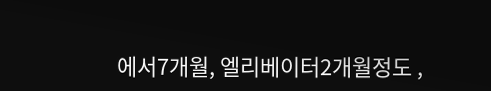에서7개월, 엘리베이터2개월정도 ,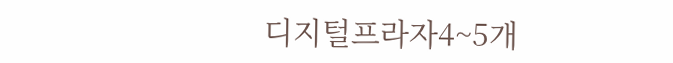디지털프라자4~5개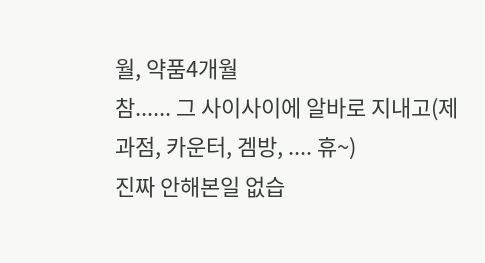월, 약품4개월
참...... 그 사이사이에 알바로 지내고(제과점, 카운터, 겜방, .... 휴~)
진짜 안해본일 없습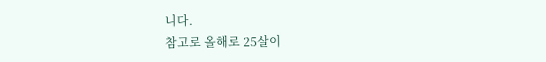니다.
참고로 올해로 25살이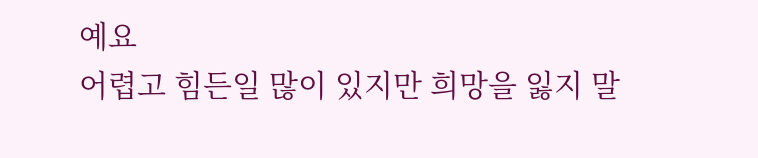예요
어렵고 힘든일 많이 있지만 희망을 잃지 말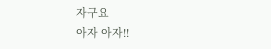자구요
아자 아자!!